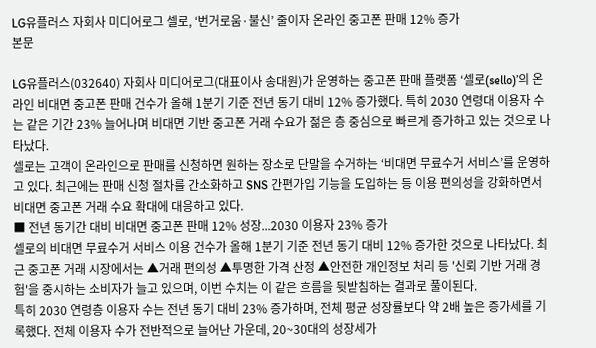LG유플러스 자회사 미디어로그 셀로, ‘번거로움·불신’ 줄이자 온라인 중고폰 판매 12% 증가
본문

LG유플러스(032640) 자회사 미디어로그(대표이사 송대원)가 운영하는 중고폰 판매 플랫폼 ‘셀로(sello)’의 온라인 비대면 중고폰 판매 건수가 올해 1분기 기준 전년 동기 대비 12% 증가했다. 특히 2030 연령대 이용자 수는 같은 기간 23% 늘어나며 비대면 기반 중고폰 거래 수요가 젊은 층 중심으로 빠르게 증가하고 있는 것으로 나타났다.
셀로는 고객이 온라인으로 판매를 신청하면 원하는 장소로 단말을 수거하는 ‘비대면 무료수거 서비스’를 운영하고 있다. 최근에는 판매 신청 절차를 간소화하고 SNS 간편가입 기능을 도입하는 등 이용 편의성을 강화하면서 비대면 중고폰 거래 수요 확대에 대응하고 있다.
■ 전년 동기간 대비 비대면 중고폰 판매 12% 성장...2030 이용자 23% 증가
셀로의 비대면 무료수거 서비스 이용 건수가 올해 1분기 기준 전년 동기 대비 12% 증가한 것으로 나타났다. 최근 중고폰 거래 시장에서는 ▲거래 편의성 ▲투명한 가격 산정 ▲안전한 개인정보 처리 등 '신뢰 기반 거래 경험'을 중시하는 소비자가 늘고 있으며, 이번 수치는 이 같은 흐름을 뒷받침하는 결과로 풀이된다.
특히 2030 연령층 이용자 수는 전년 동기 대비 23% 증가하며, 전체 평균 성장률보다 약 2배 높은 증가세를 기록했다. 전체 이용자 수가 전반적으로 늘어난 가운데, 20~30대의 성장세가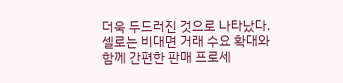더욱 두드러진 것으로 나타났다. 셀로는 비대면 거래 수요 확대와 함께 간편한 판매 프로세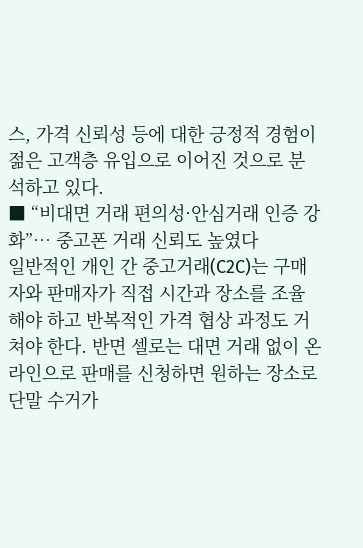스, 가격 신뢰성 등에 대한 긍정적 경험이 젊은 고객층 유입으로 이어진 것으로 분석하고 있다.
■ “비대면 거래 편의성·안심거래 인증 강화”… 중고폰 거래 신뢰도 높였다
일반적인 개인 간 중고거래(C2C)는 구매자와 판매자가 직접 시간과 장소를 조율해야 하고 반복적인 가격 협상 과정도 거쳐야 한다. 반면 셀로는 대면 거래 없이 온라인으로 판매를 신청하면 원하는 장소로 단말 수거가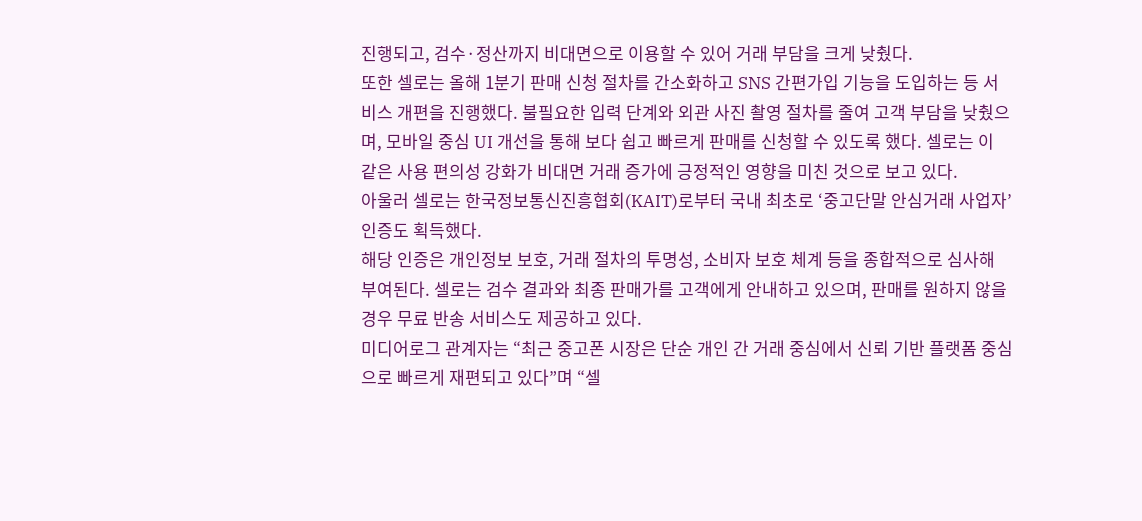진행되고, 검수·정산까지 비대면으로 이용할 수 있어 거래 부담을 크게 낮췄다.
또한 셀로는 올해 1분기 판매 신청 절차를 간소화하고 SNS 간편가입 기능을 도입하는 등 서비스 개편을 진행했다. 불필요한 입력 단계와 외관 사진 촬영 절차를 줄여 고객 부담을 낮췄으며, 모바일 중심 UI 개선을 통해 보다 쉽고 빠르게 판매를 신청할 수 있도록 했다. 셀로는 이 같은 사용 편의성 강화가 비대면 거래 증가에 긍정적인 영향을 미친 것으로 보고 있다.
아울러 셀로는 한국정보통신진흥협회(KAIT)로부터 국내 최초로 ‘중고단말 안심거래 사업자’ 인증도 획득했다.
해당 인증은 개인정보 보호, 거래 절차의 투명성, 소비자 보호 체계 등을 종합적으로 심사해 부여된다. 셀로는 검수 결과와 최종 판매가를 고객에게 안내하고 있으며, 판매를 원하지 않을 경우 무료 반송 서비스도 제공하고 있다.
미디어로그 관계자는 “최근 중고폰 시장은 단순 개인 간 거래 중심에서 신뢰 기반 플랫폼 중심으로 빠르게 재편되고 있다”며 “셀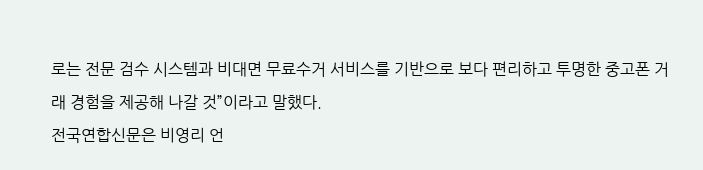로는 전문 검수 시스템과 비대면 무료수거 서비스를 기반으로 보다 편리하고 투명한 중고폰 거래 경험을 제공해 나갈 것”이라고 말했다.
전국연합신문은 비영리 언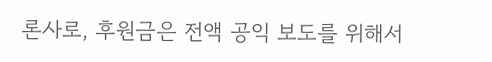론사로, 후원금은 전액 공익 보도를 위해서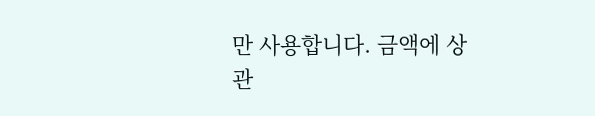만 사용합니다. 금액에 상관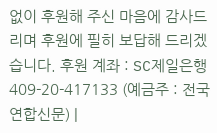없이 후원해 주신 마음에 감사드리며 후원에 필히 보답해 드리겠습니다. 후원 계좌 : SC제일은행 409-20-417133 (예금주 : 전국연합신문) |